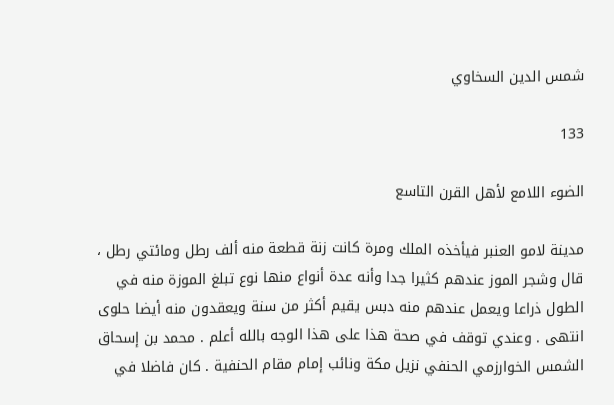شمس الدين السخاوي

133

الضوء اللامع لأهل القرن التاسع

مدينة لامو العنبر فيأخذه الملك ومرة كانت زنة قطعة منه ألف رطل ومائتي رطل ، قال وشجر الموز عندهم كثيرا جدا وأنه عدة أنواع منها نوع تبلغ الموزة منه في الطول ذراعا ويعمل عندهم منه دبس يقيم أكثر من سنة ويعقدون منه أيضا حلوى انتهى . وعندي توقف في صحة هذا على هذا الوجه بالله أعلم . محمد بن إسحاق الشمس الخوارزمي الحنفي نزيل مكة ونائب إمام مقام الحنفية . كان فاضلا في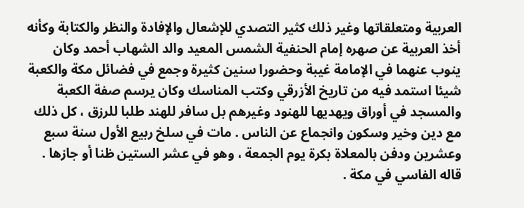العربية ومتعلقاتها وغير ذلك كثير التصدي للإشعال والإفادة والنظر والكتابة وكأنه أخذ العربية عن صهره إمام الحنفية الشمس المعيد والد الشهاب أحمد وكان ينوب عنهما في الإمامة غيبة وحضورا سنين كثيرة وجمع في فضائل مكة والكعبة شيئا استمد فيه من تاريخ الأزرقي وكتب المناسك وكان يرسم صفة الكعبة والمسجد في أوراق ويهديها للهنود وغيرهم بل سافر للهند طلبا للرزق ، كل ذلك مع دين وخير وسكون وانجماع عن الناس . مات في سلخ ربيع الأول سنة سبع وعشرين ودفن بالمعلاة بكرة يوم الجمعة ، وهو في عشر الستين ظنا أو جازها . قاله الفاسي في مكة .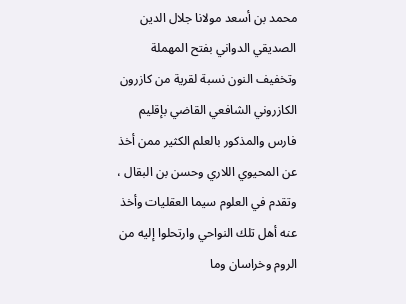محمد بن أسعد مولانا جلال الدين الصديقي الدواني بفتح المهملة وتخفيف النون نسبة لقرية من كازرون الكازروني الشافعي القاضي بإقليم فارس والمذكور بالعلم الكثير ممن أخذ عن المحيوي اللاري وحسن بن البقال ، وتقدم في العلوم سيما العقليات وأخذ عنه أهل تلك النواحي وارتحلوا إليه من الروم وخراسان وما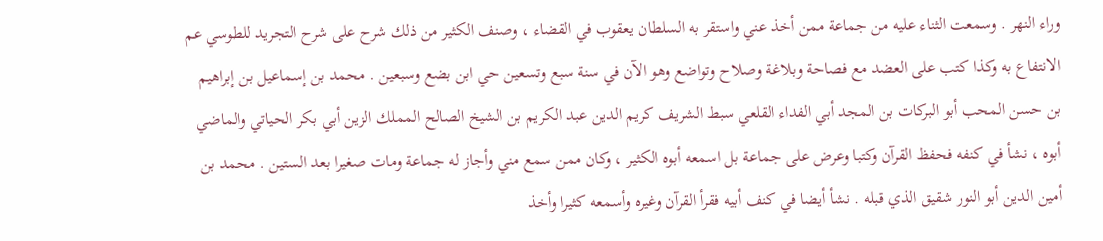وراء النهر . وسمعت الثناء عليه من جماعة ممن أخذ عني واستقر به السلطان يعقوب في القضاء ، وصنف الكثير من ذلك شرح على شرح التجريد للطوسي عم الانتفاع به وكذا كتب على العضد مع فصاحة وبلاغة وصلاح وتواضع وهو الآن في سنة سبع وتسعين حي ابن بضع وسبعين . محمد بن إسماعيل بن إبراهيم بن حسن المحب أبو البركات بن المجد أبي الفداء القلعي سبط الشريف كريم الدين عبد الكريم بن الشيخ الصالح المملك الزين أبي بكر الحياتي والماضي أبوه ، نشأ في كنفه فحفظ القرآن وكتبا وعرض على جماعة بل اسمعه أبوه الكثير ، وكان ممن سمع مني وأجاز له جماعة ومات صغيرا بعد الستين . محمد بن أمين الدين أبو النور شقيق الذي قبله . نشأ أيضا في كنف أبيه فقرأ القرآن وغيره وأسمعه كثيرا وأخذ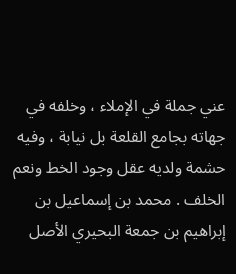عني جملة في الإملاء ، وخلفه في جهاته بجامع القلعة بل نيابة ، وفيه حشمة ولديه عقل وجود الخط ونعم الخلف . محمد بن إسماعيل بن إبراهيم بن جمعة البحيري الأصل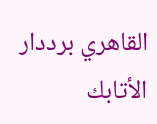القاهري برددار الأتابك